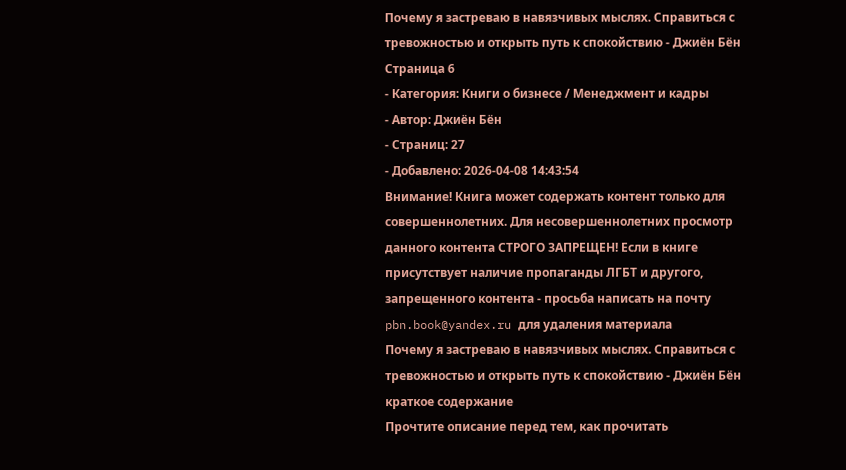Почему я застреваю в навязчивых мыслях. Справиться с тревожностью и открыть путь к спокойствию - Джиён Бён Страница 6
- Категория: Книги о бизнесе / Менеджмент и кадры
- Автор: Джиён Бён
- Страниц: 27
- Добавлено: 2026-04-08 14:43:54
Внимание! Книга может содержать контент только для совершеннолетних. Для несовершеннолетних просмотр данного контента СТРОГО ЗАПРЕЩЕН! Если в книге присутствует наличие пропаганды ЛГБТ и другого, запрещенного контента - просьба написать на почту pbn.book@yandex.ru для удаления материала
Почему я застреваю в навязчивых мыслях. Справиться с тревожностью и открыть путь к спокойствию - Джиён Бён краткое содержание
Прочтите описание перед тем, как прочитать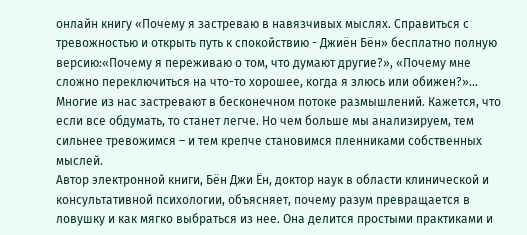онлайн книгу «Почему я застреваю в навязчивых мыслях. Справиться с тревожностью и открыть путь к спокойствию - Джиён Бён» бесплатно полную версию:«Почему я переживаю о том, что думают другие?», «Почему мне сложно переключиться на что-то хорошее, когда я злюсь или обижен?»…
Многие из нас застревают в бесконечном потоке размышлений. Кажется, что если все обдумать, то станет легче. Но чем больше мы анализируем, тем сильнее тревожимся – и тем крепче становимся пленниками собственных мыслей.
Автор электронной книги, Бён Джи Ён, доктор наук в области клинической и консультативной психологии, объясняет, почему разум превращается в ловушку и как мягко выбраться из нее. Она делится простыми практиками и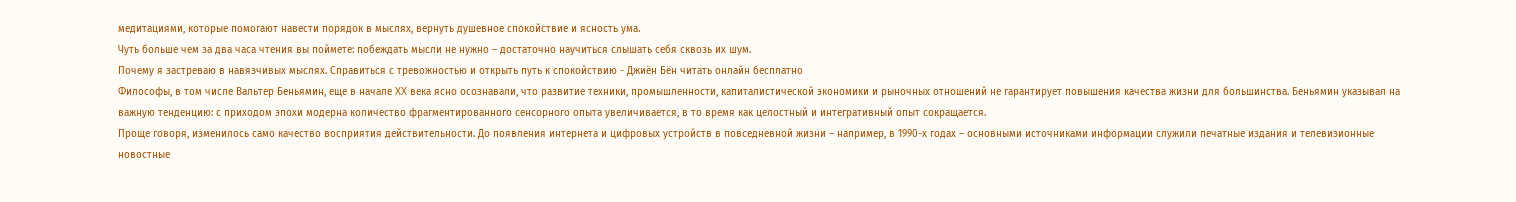медитациями, которые помогают навести порядок в мыслях, вернуть душевное спокойствие и ясность ума.
Чуть больше чем за два часа чтения вы поймете: побеждать мысли не нужно – достаточно научиться слышать себя сквозь их шум.
Почему я застреваю в навязчивых мыслях. Справиться с тревожностью и открыть путь к спокойствию - Джиён Бён читать онлайн бесплатно
Философы, в том числе Вальтер Беньямин, еще в начале XX века ясно осознавали, что развитие техники, промышленности, капиталистической экономики и рыночных отношений не гарантирует повышения качества жизни для большинства. Беньямин указывал на важную тенденцию: с приходом эпохи модерна количество фрагментированного сенсорного опыта увеличивается, в то время как целостный и интегративный опыт сокращается.
Проще говоря, изменилось само качество восприятия действительности. До появления интернета и цифровых устройств в повседневной жизни – например, в 1990-х годах – основными источниками информации служили печатные издания и телевизионные новостные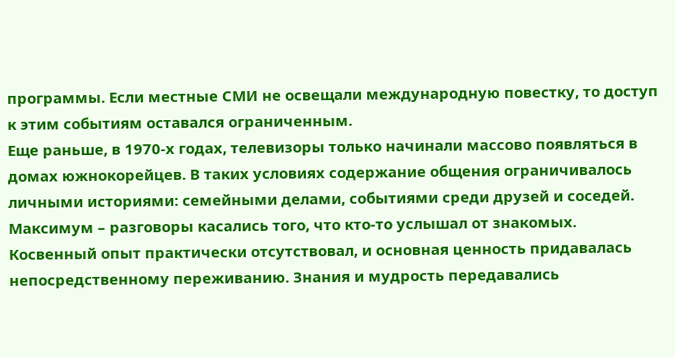программы. Если местные СМИ не освещали международную повестку, то доступ к этим событиям оставался ограниченным.
Еще раньше, в 1970-х годах, телевизоры только начинали массово появляться в домах южнокорейцев. В таких условиях содержание общения ограничивалось личными историями: семейными делами, событиями среди друзей и соседей. Максимум – разговоры касались того, что кто-то услышал от знакомых. Косвенный опыт практически отсутствовал, и основная ценность придавалась непосредственному переживанию. Знания и мудрость передавались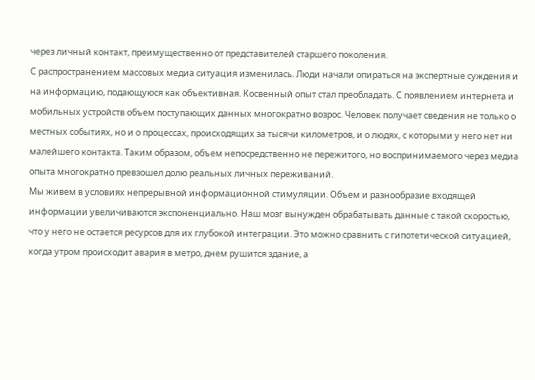через личный контакт, преимущественно от представителей старшего поколения.
С распространением массовых медиа ситуация изменилась. Люди начали опираться на экспертные суждения и на информацию, подающуюся как объективная. Косвенный опыт стал преобладать. С появлением интернета и мобильных устройств объем поступающих данных многократно возрос. Человек получает сведения не только о местных событиях, но и о процессах, происходящих за тысячи километров, и о людях, с которыми у него нет ни малейшего контакта. Таким образом, объем непосредственно не пережитого, но воспринимаемого через медиа опыта многократно превзошел долю реальных личных переживаний.
Мы живем в условиях непрерывной информационной стимуляции. Объем и разнообразие входящей информации увеличиваются экспоненциально. Наш мозг вынужден обрабатывать данные с такой скоростью, что у него не остается ресурсов для их глубокой интеграции. Это можно сравнить с гипотетической ситуацией, когда утром происходит авария в метро, днем рушится здание, а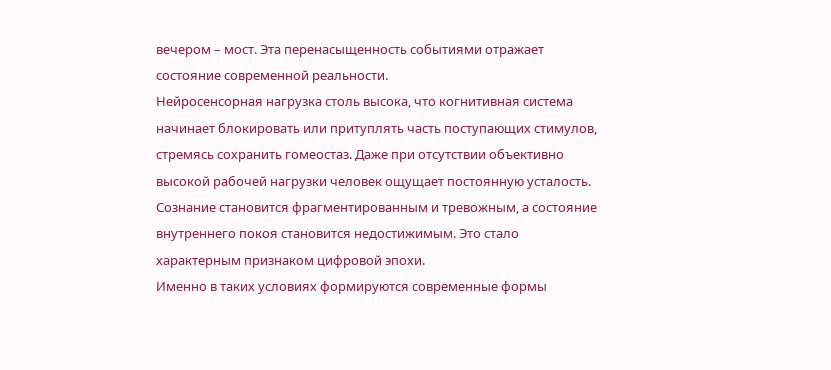вечером – мост. Эта перенасыщенность событиями отражает состояние современной реальности.
Нейросенсорная нагрузка столь высока, что когнитивная система начинает блокировать или притуплять часть поступающих стимулов, стремясь сохранить гомеостаз. Даже при отсутствии объективно высокой рабочей нагрузки человек ощущает постоянную усталость. Сознание становится фрагментированным и тревожным, а состояние внутреннего покоя становится недостижимым. Это стало характерным признаком цифровой эпохи.
Именно в таких условиях формируются современные формы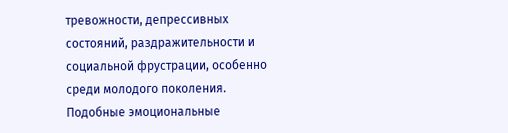тревожности, депрессивных состояний, раздражительности и социальной фрустрации, особенно среди молодого поколения. Подобные эмоциональные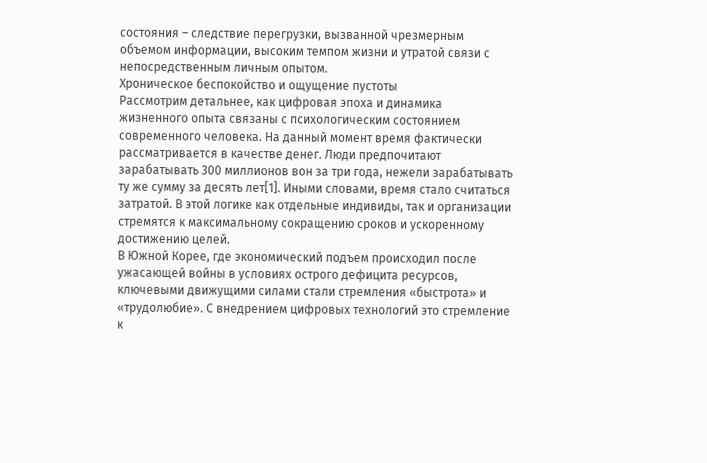состояния – следствие перегрузки, вызванной чрезмерным объемом информации, высоким темпом жизни и утратой связи с непосредственным личным опытом.
Хроническое беспокойство и ощущение пустоты
Рассмотрим детальнее, как цифровая эпоха и динамика жизненного опыта связаны с психологическим состоянием современного человека. На данный момент время фактически рассматривается в качестве денег. Люди предпочитают зарабатывать 300 миллионов вон за три года, нежели зарабатывать ту же сумму за десять лет[1]. Иными словами, время стало считаться затратой. В этой логике как отдельные индивиды, так и организации стремятся к максимальному сокращению сроков и ускоренному достижению целей.
В Южной Корее, где экономический подъем происходил после ужасающей войны в условиях острого дефицита ресурсов, ключевыми движущими силами стали стремления «быстрота» и «трудолюбие». С внедрением цифровых технологий это стремление к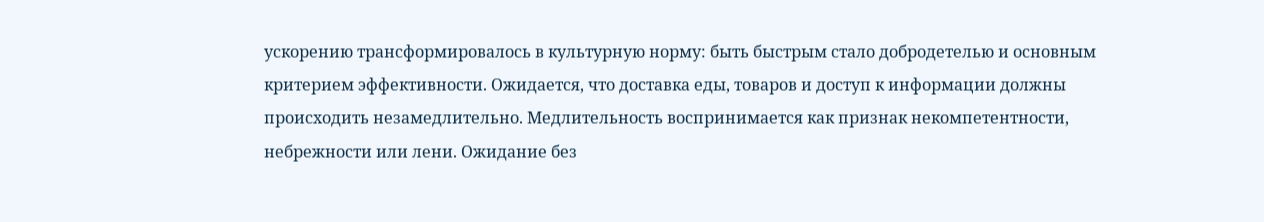ускорению трансформировалось в культурную норму: быть быстрым стало добродетелью и основным критерием эффективности. Ожидается, что доставка еды, товаров и доступ к информации должны происходить незамедлительно. Медлительность воспринимается как признак некомпетентности, небрежности или лени. Ожидание без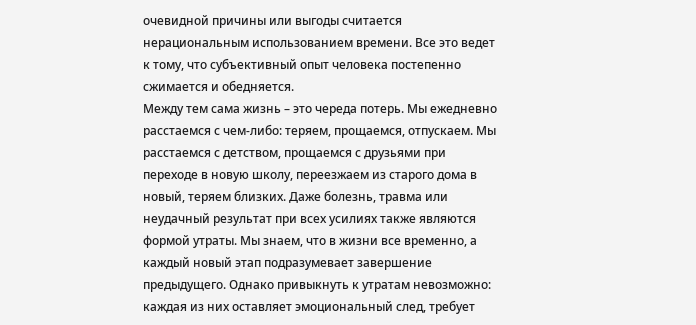очевидной причины или выгоды считается нерациональным использованием времени. Все это ведет к тому, что субъективный опыт человека постепенно сжимается и обедняется.
Между тем сама жизнь – это череда потерь. Мы ежедневно расстаемся с чем-либо: теряем, прощаемся, отпускаем. Мы расстаемся с детством, прощаемся с друзьями при переходе в новую школу, переезжаем из старого дома в новый, теряем близких. Даже болезнь, травма или неудачный результат при всех усилиях также являются формой утраты. Мы знаем, что в жизни все временно, а каждый новый этап подразумевает завершение предыдущего. Однако привыкнуть к утратам невозможно: каждая из них оставляет эмоциональный след, требует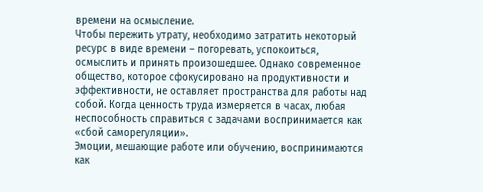времени на осмысление.
Чтобы пережить утрату, необходимо затратить некоторый ресурс в виде времени – погоревать, успокоиться, осмыслить и принять произошедшее. Однако современное общество, которое сфокусировано на продуктивности и эффективности, не оставляет пространства для работы над собой. Когда ценность труда измеряется в часах, любая неспособность справиться с задачами воспринимается как «сбой саморегуляции».
Эмоции, мешающие работе или обучению, воспринимаются как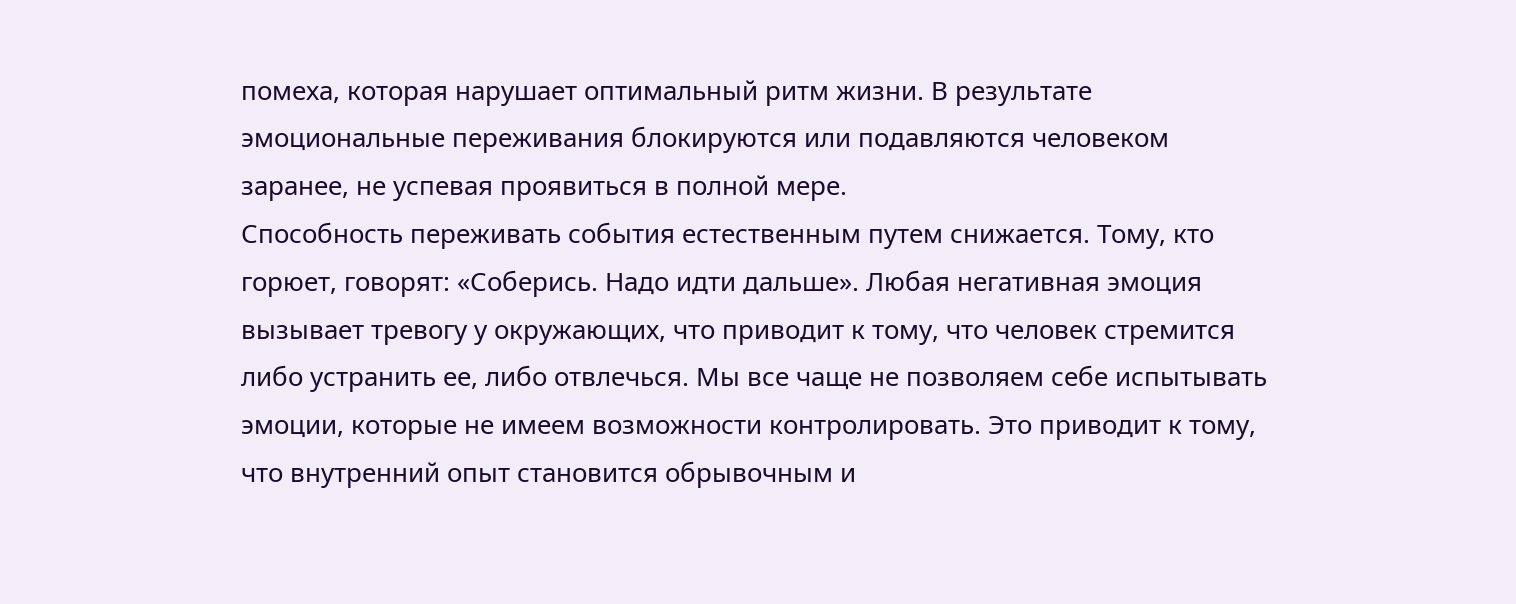помеха, которая нарушает оптимальный ритм жизни. В результате эмоциональные переживания блокируются или подавляются человеком заранее, не успевая проявиться в полной мере.
Способность переживать события естественным путем снижается. Тому, кто горюет, говорят: «Соберись. Надо идти дальше». Любая негативная эмоция вызывает тревогу у окружающих, что приводит к тому, что человек стремится либо устранить ее, либо отвлечься. Мы все чаще не позволяем себе испытывать эмоции, которые не имеем возможности контролировать. Это приводит к тому, что внутренний опыт становится обрывочным и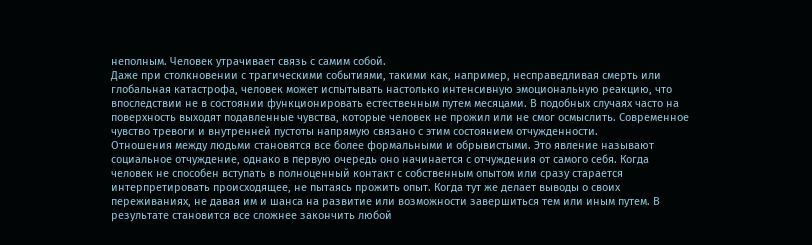неполным. Человек утрачивает связь с самим собой.
Даже при столкновении с трагическими событиями, такими как, например, несправедливая смерть или глобальная катастрофа, человек может испытывать настолько интенсивную эмоциональную реакцию, что впоследствии не в состоянии функционировать естественным путем месяцами. В подобных случаях часто на поверхность выходят подавленные чувства, которые человек не прожил или не смог осмыслить. Современное чувство тревоги и внутренней пустоты напрямую связано с этим состоянием отчужденности.
Отношения между людьми становятся все более формальными и обрывистыми. Это явление называют социальное отчуждение, однако в первую очередь оно начинается с отчуждения от самого себя. Когда человек не способен вступать в полноценный контакт с собственным опытом или сразу старается интерпретировать происходящее, не пытаясь прожить опыт. Когда тут же делает выводы о своих переживаниях, не давая им и шанса на развитие или возможности завершиться тем или иным путем. В результате становится все сложнее закончить любой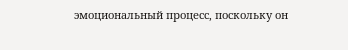эмоциональный процесс, поскольку он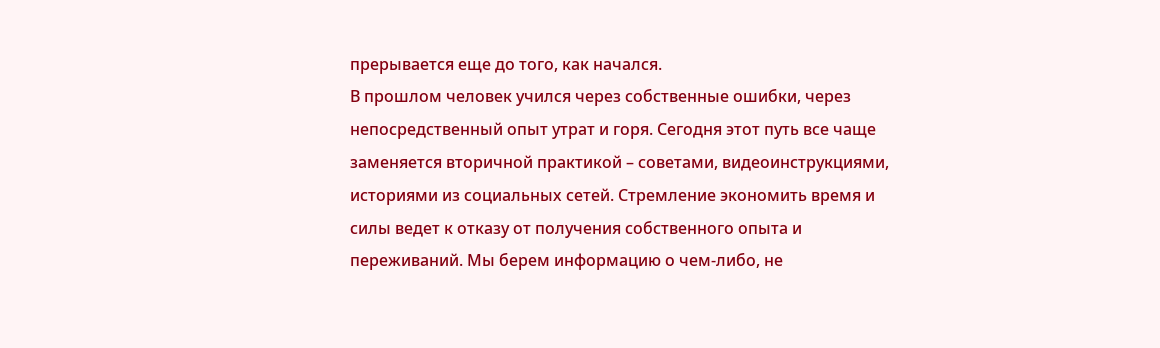прерывается еще до того, как начался.
В прошлом человек учился через собственные ошибки, через непосредственный опыт утрат и горя. Сегодня этот путь все чаще заменяется вторичной практикой – советами, видеоинструкциями, историями из социальных сетей. Стремление экономить время и силы ведет к отказу от получения собственного опыта и переживаний. Мы берем информацию о чем-либо, не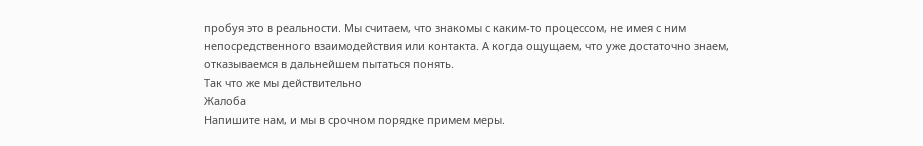пробуя это в реальности. Мы считаем, что знакомы с каким-то процессом, не имея с ним непосредственного взаимодействия или контакта. А когда ощущаем, что уже достаточно знаем, отказываемся в дальнейшем пытаться понять.
Так что же мы действительно
Жалоба
Напишите нам, и мы в срочном порядке примем меры.